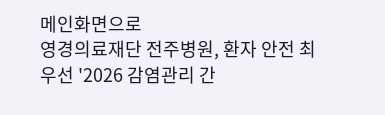메인화면으로
영경의료재단 전주병원, 환자 안전 최우선 '2026 감염관리 간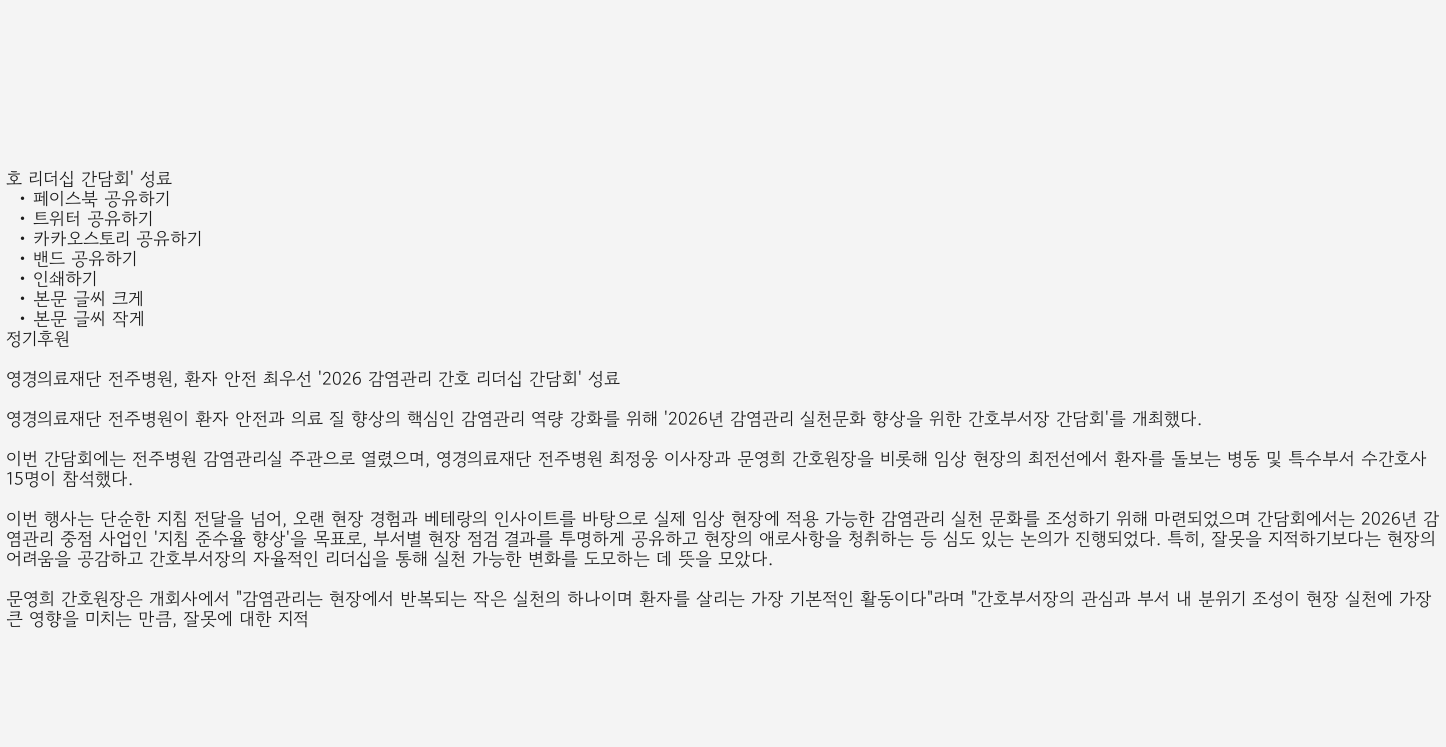호 리더십 간담회' 성료
  • 페이스북 공유하기
  • 트위터 공유하기
  • 카카오스토리 공유하기
  • 밴드 공유하기
  • 인쇄하기
  • 본문 글씨 크게
  • 본문 글씨 작게
정기후원

영경의료재단 전주병원, 환자 안전 최우선 '2026 감염관리 간호 리더십 간담회' 성료

영경의료재단 전주병원이 환자 안전과 의료 질 향상의 핵심인 감염관리 역량 강화를 위해 '2026년 감염관리 실천문화 향상을 위한 간호부서장 간담회'를 개최했다.

이번 간담회에는 전주병원 감염관리실 주관으로 열렸으며, 영경의료재단 전주병원 최정웅 이사장과 문영희 간호원장을 비롯해 임상 현장의 최전선에서 환자를 돌보는 병동 및 특수부서 수간호사 15명이 참석했다.

이번 행사는 단순한 지침 전달을 넘어, 오랜 현장 경험과 베테랑의 인사이트를 바탕으로 실제 임상 현장에 적용 가능한 감염관리 실천 문화를 조성하기 위해 마련되었으며 간담회에서는 2026년 감염관리 중점 사업인 '지침 준수율 향상'을 목표로, 부서별 현장 점검 결과를 투명하게 공유하고 현장의 애로사항을 청취하는 등 심도 있는 논의가 진행되었다. 특히, 잘못을 지적하기보다는 현장의 어려움을 공감하고 간호부서장의 자율적인 리더십을 통해 실천 가능한 변화를 도모하는 데 뜻을 모았다.

문영희 간호원장은 개회사에서 "감염관리는 현장에서 반복되는 작은 실천의 하나이며 환자를 살리는 가장 기본적인 활동이다"라며 "간호부서장의 관심과 부서 내 분위기 조성이 현장 실천에 가장 큰 영향을 미치는 만큼, 잘못에 대한 지적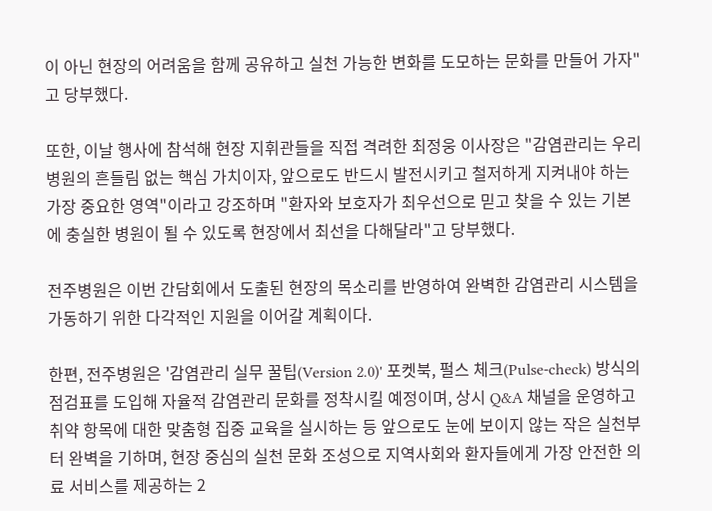이 아닌 현장의 어려움을 함께 공유하고 실천 가능한 변화를 도모하는 문화를 만들어 가자"고 당부했다.

또한, 이날 행사에 참석해 현장 지휘관들을 직접 격려한 최정웅 이사장은 "감염관리는 우리 병원의 흔들림 없는 핵심 가치이자, 앞으로도 반드시 발전시키고 철저하게 지켜내야 하는 가장 중요한 영역"이라고 강조하며 "환자와 보호자가 최우선으로 믿고 찾을 수 있는 기본에 충실한 병원이 될 수 있도록 현장에서 최선을 다해달라"고 당부했다.

전주병원은 이번 간담회에서 도출된 현장의 목소리를 반영하여 완벽한 감염관리 시스템을 가동하기 위한 다각적인 지원을 이어갈 계획이다.

한편, 전주병원은 '감염관리 실무 꿀팁(Version 2.0)' 포켓북, 펄스 체크(Pulse-check) 방식의 점검표를 도입해 자율적 감염관리 문화를 정착시킬 예정이며, 상시 Q&A 채널을 운영하고 취약 항목에 대한 맞춤형 집중 교육을 실시하는 등 앞으로도 눈에 보이지 않는 작은 실천부터 완벽을 기하며, 현장 중심의 실천 문화 조성으로 지역사회와 환자들에게 가장 안전한 의료 서비스를 제공하는 2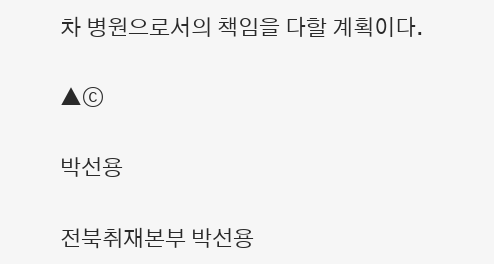차 병원으로서의 책임을 다할 계획이다.

▲ⓒ

박선용

전북취재본부 박선용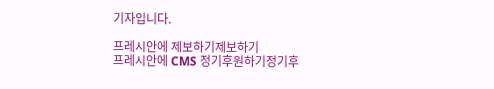기자입니다.

프레시안에 제보하기제보하기
프레시안에 CMS 정기후원하기정기후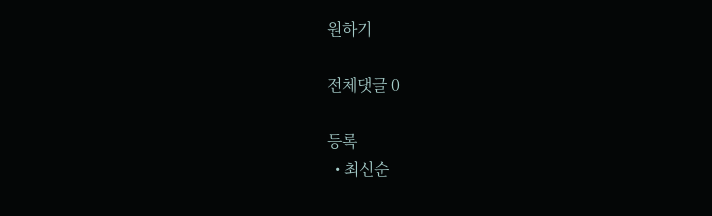원하기

전체댓글 0

등록
  • 최신순